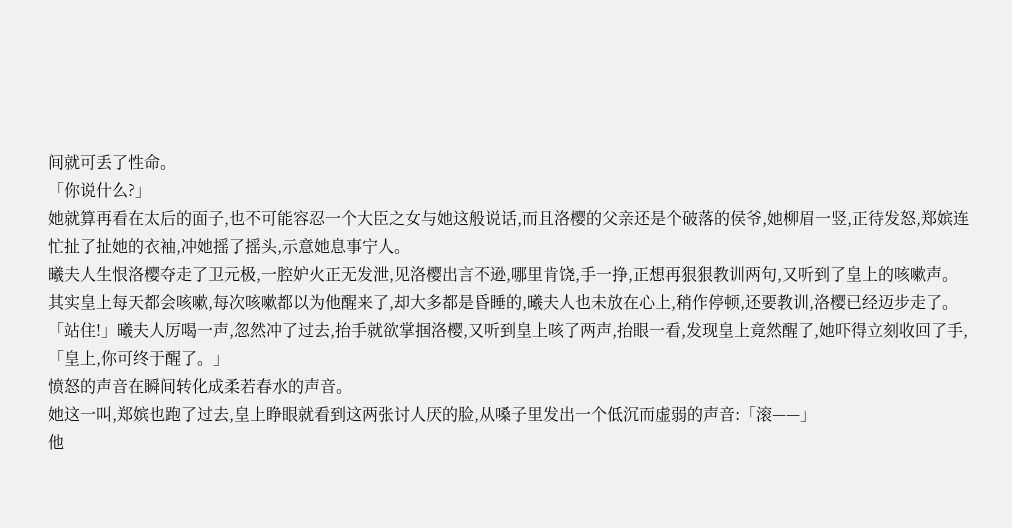间就可丢了性命。
「你说什么?」
她就算再看在太后的面子,也不可能容忍一个大臣之女与她这般说话,而且洛樱的父亲还是个破落的侯爷,她柳眉一竖,正待发怒,郑嫔连忙扯了扯她的衣袖,冲她摇了摇头,示意她息事宁人。
曦夫人生恨洛樱夺走了卫元极,一腔妒火正无发泄,见洛樱出言不逊,哪里肯饶,手一挣,正想再狠狠教训两句,又听到了皇上的咳嗽声。
其实皇上每天都会咳嗽,每次咳嗽都以为他醒来了,却大多都是昏睡的,曦夫人也未放在心上,稍作停顿,还要教训,洛樱已经迈步走了。
「站住!」曦夫人厉喝一声,忽然冲了过去,抬手就欲掌掴洛樱,又听到皇上咳了两声,抬眼一看,发现皇上竟然醒了,她吓得立刻收回了手,「皇上,你可终于醒了。」
愤怒的声音在瞬间转化成柔若春水的声音。
她这一叫,郑嫔也跑了过去,皇上睁眼就看到这两张讨人厌的脸,从嗓子里发出一个低沉而虚弱的声音:「滚——」
他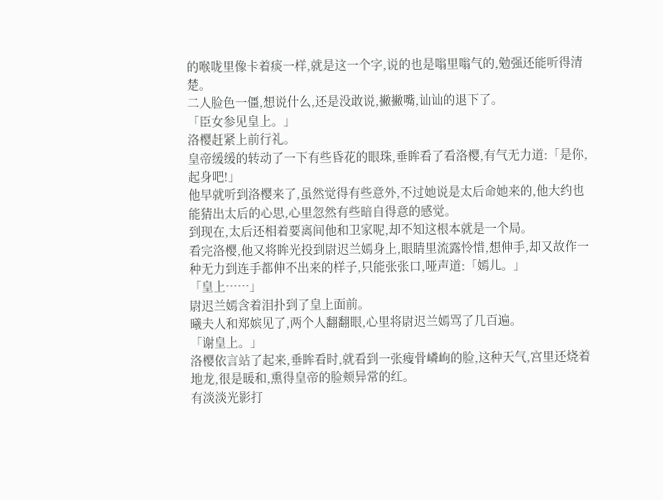的喉咙里像卡着痰一样,就是这一个字,说的也是嗡里嗡气的,勉强还能听得清楚。
二人脸色一僵,想说什么,还是没敢说,撇撇嘴,讪讪的退下了。
「臣女参见皇上。」
洛樱赶紧上前行礼。
皇帝缓缓的转动了一下有些昏花的眼珠,垂眸看了看洛樱,有气无力道:「是你,起身吧!」
他早就听到洛樱来了,虽然觉得有些意外,不过她说是太后命她来的,他大约也能猜出太后的心思,心里忽然有些暗自得意的感觉。
到现在,太后还相着要离间他和卫家呢,却不知这根本就是一个局。
看完洛樱,他又将眸光投到尉迟兰嫣身上,眼睛里流露怜惜,想伸手,却又故作一种无力到连手都伸不出来的样子,只能张张口,哑声道:「嫣儿。」
「皇上……」
尉迟兰嫣含着泪扑到了皇上面前。
曦夫人和郑嫔见了,两个人翻翻眼,心里将尉迟兰嫣骂了几百遍。
「谢皇上。」
洛樱依言站了起来,垂眸看时,就看到一张瘦骨嶙峋的脸,这种天气,宫里还烧着地龙,很是暖和,熏得皇帝的脸颊异常的红。
有淡淡光影打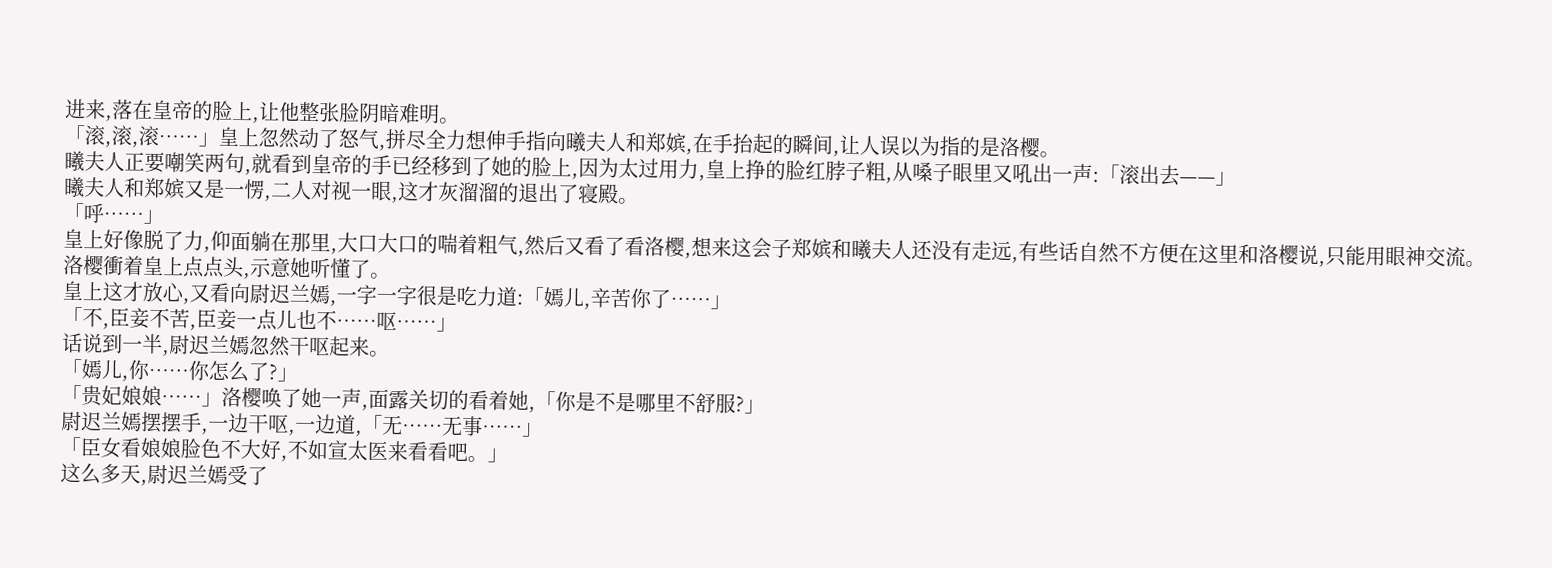进来,落在皇帝的脸上,让他整张脸阴暗难明。
「滚,滚,滚……」皇上忽然动了怒气,拼尽全力想伸手指向曦夫人和郑嫔,在手抬起的瞬间,让人误以为指的是洛樱。
曦夫人正要嘲笑两句,就看到皇帝的手已经移到了她的脸上,因为太过用力,皇上挣的脸红脖子粗,从嗓子眼里又吼出一声:「滚出去——」
曦夫人和郑嫔又是一愣,二人对视一眼,这才灰溜溜的退出了寝殿。
「呼……」
皇上好像脱了力,仰面躺在那里,大口大口的喘着粗气,然后又看了看洛樱,想来这会子郑嫔和曦夫人还没有走远,有些话自然不方便在这里和洛樱说,只能用眼神交流。
洛樱衝着皇上点点头,示意她听懂了。
皇上这才放心,又看向尉迟兰嫣,一字一字很是吃力道:「嫣儿,辛苦你了……」
「不,臣妾不苦,臣妾一点儿也不……呕……」
话说到一半,尉迟兰嫣忽然干呕起来。
「嫣儿,你……你怎么了?」
「贵妃娘娘……」洛樱唤了她一声,面露关切的看着她,「你是不是哪里不舒服?」
尉迟兰嫣摆摆手,一边干呕,一边道,「无……无事……」
「臣女看娘娘脸色不大好,不如宣太医来看看吧。」
这么多天,尉迟兰嫣受了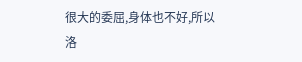很大的委屈,身体也不好,所以洛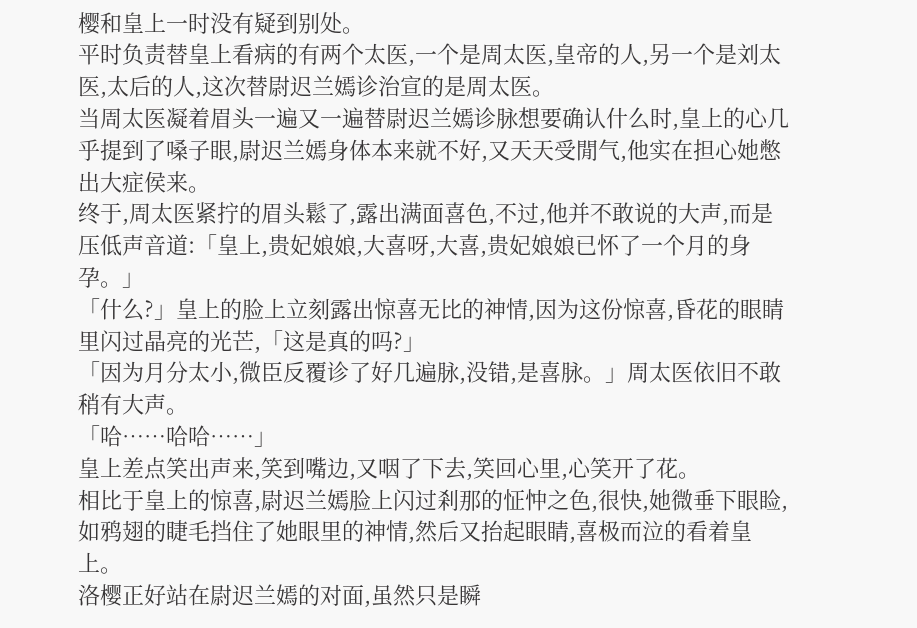樱和皇上一时没有疑到别处。
平时负责替皇上看病的有两个太医,一个是周太医,皇帝的人,另一个是刘太医,太后的人,这次替尉迟兰嫣诊治宣的是周太医。
当周太医凝着眉头一遍又一遍替尉迟兰嫣诊脉想要确认什么时,皇上的心几乎提到了嗓子眼,尉迟兰嫣身体本来就不好,又天天受閒气,他实在担心她憋出大症侯来。
终于,周太医紧拧的眉头鬆了,露出满面喜色,不过,他并不敢说的大声,而是压低声音道:「皇上,贵妃娘娘,大喜呀,大喜,贵妃娘娘已怀了一个月的身孕。」
「什么?」皇上的脸上立刻露出惊喜无比的神情,因为这份惊喜,昏花的眼睛里闪过晶亮的光芒,「这是真的吗?」
「因为月分太小,微臣反覆诊了好几遍脉,没错,是喜脉。」周太医依旧不敢稍有大声。
「哈……哈哈……」
皇上差点笑出声来,笑到嘴边,又咽了下去,笑回心里,心笑开了花。
相比于皇上的惊喜,尉迟兰嫣脸上闪过剎那的怔忡之色,很快,她微垂下眼睑,如鸦翅的睫毛挡住了她眼里的神情,然后又抬起眼睛,喜极而泣的看着皇上。
洛樱正好站在尉迟兰嫣的对面,虽然只是瞬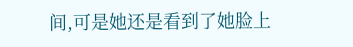间,可是她还是看到了她脸上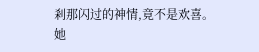剎那闪过的神情,竟不是欢喜。
她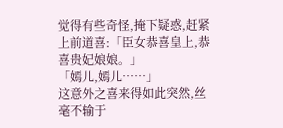觉得有些奇怪,掩下疑惑,赶紧上前道喜:「臣女恭喜皇上,恭喜贵妃娘娘。」
「嫣儿,嫣儿……」
这意外之喜来得如此突然,丝毫不输于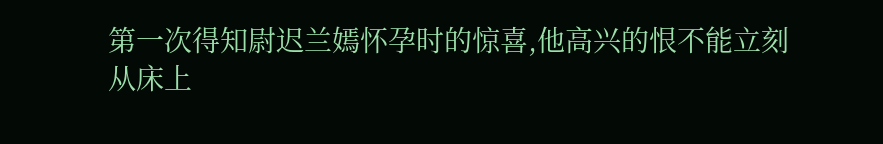第一次得知尉迟兰嫣怀孕时的惊喜,他高兴的恨不能立刻从床上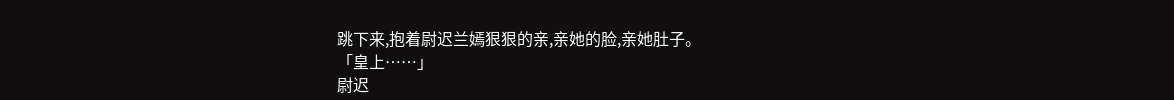跳下来,抱着尉迟兰嫣狠狠的亲,亲她的脸,亲她肚子。
「皇上……」
尉迟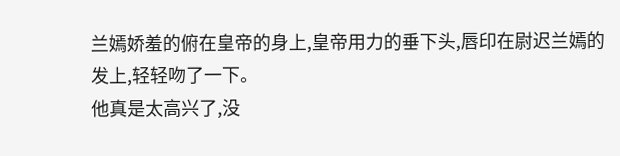兰嫣娇羞的俯在皇帝的身上,皇帝用力的垂下头,唇印在尉迟兰嫣的发上,轻轻吻了一下。
他真是太高兴了,没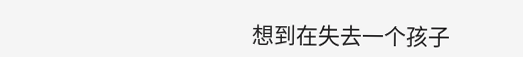想到在失去一个孩子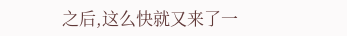之后,这么快就又来了一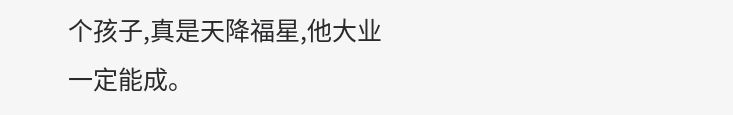个孩子,真是天降福星,他大业一定能成。